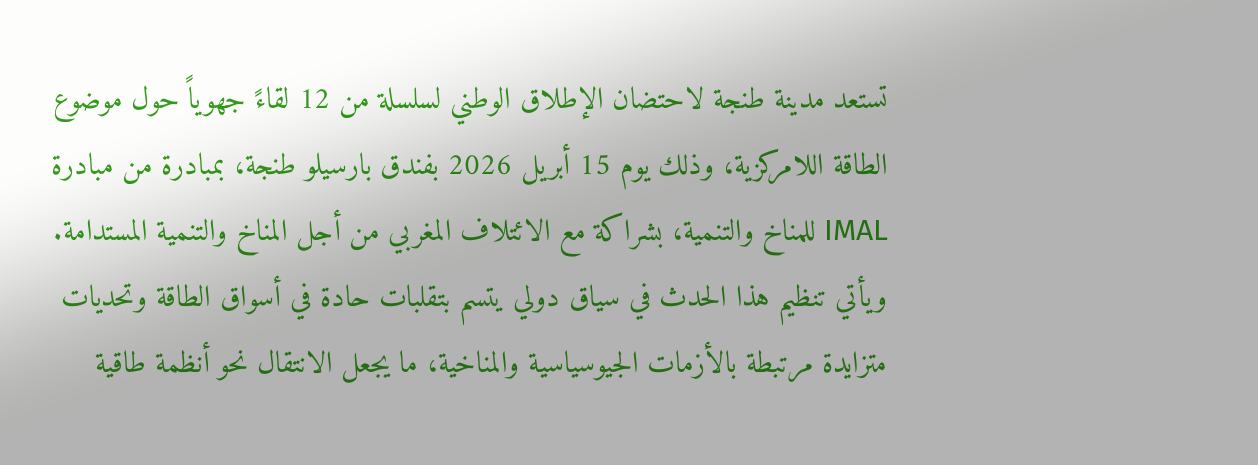تستعد مدينة طنجة لاحتضان الإطلاق الوطني لسلسلة من 12 لقاءً جهوياً حول موضوع الطاقة اللامركزية، وذلك يوم 15 أبريل 2026 بفندق بارسيلو طنجة، بمبادرة من مبادرة IMAL للمناخ والتنمية، بشراكة مع الائتلاف المغربي من أجل المناخ والتنمية المستدامة. ويأتي تنظيم هذا الحدث في سياق دولي يتسم بتقلبات حادة في أسواق الطاقة وتحديات متزايدة مرتبطة بالأزمات الجيوسياسية والمناخية، ما يجعل الانتقال نحو أنظمة طاقية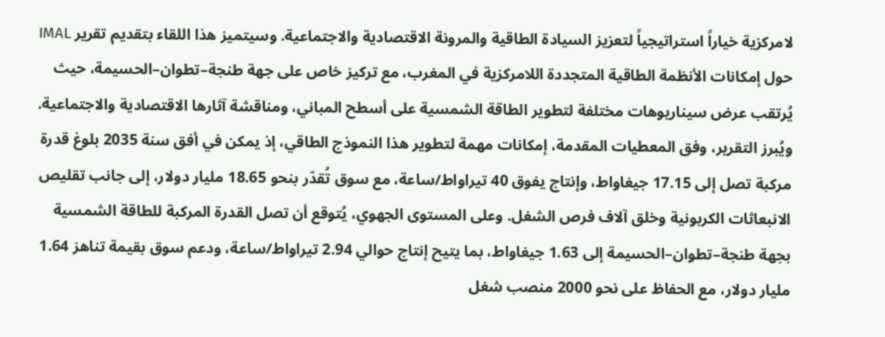لامركزية خياراً استراتيجياً لتعزيز السيادة الطاقية والمرونة الاقتصادية والاجتماعية. وسيتميز هذا اللقاء بتقديم تقرير IMAL حول إمكانات الأنظمة الطاقية المتجددة اللامركزية في المغرب، مع تركيز خاص على جهة طنجة–تطوان–الحسيمة، حيث يُرتقب عرض سيناريوهات مختلفة لتطوير الطاقة الشمسية على أسطح المباني، ومناقشة آثارها الاقتصادية والاجتماعية. ويُبرز التقرير، وفق المعطيات المقدمة، إمكانات مهمة لتطوير هذا النموذج الطاقي، إذ يمكن في أفق سنة 2035 بلوغ قدرة مركبة تصل إلى 17.15 جيغاواط، وإنتاج يفوق 40 تيراواط/ساعة، مع سوق تُقدّر بنحو 18.65 مليار دولار، إلى جانب تقليص الانبعاثات الكربونية وخلق آلاف فرص الشغل. وعلى المستوى الجهوي، يُتوقع أن تصل القدرة المركبة للطاقة الشمسية بجهة طنجة–تطوان–الحسيمة إلى 1.63 جيغاواط، بما يتيح إنتاج حوالي 2.94 تيراواط/ساعة، ودعم سوق بقيمة تناهز 1.64 مليار دولار، مع الحفاظ على نحو 2000 منصب شغل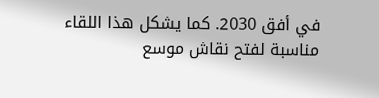في أفق 2030. كما يشكل هذا اللقاء مناسبة لفتح نقاش موسع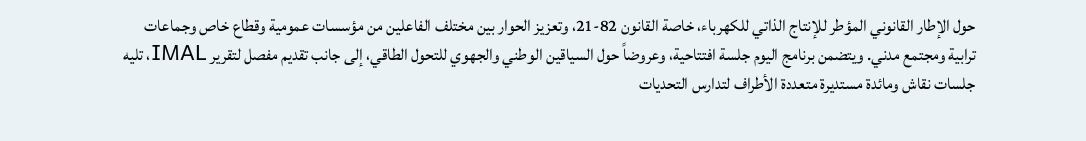حول الإطار القانوني المؤطر للإنتاج الذاتي للكهرباء، خاصة القانون 82-21، وتعزيز الحوار بين مختلف الفاعلين من مؤسسات عمومية وقطاع خاص وجماعات ترابية ومجتمع مدني. ويتضمن برنامج اليوم جلسة افتتاحية، وعروضاً حول السياقين الوطني والجهوي للتحول الطاقي، إلى جانب تقديم مفصل لتقرير IMAL، تليه جلسات نقاش ومائدة مستديرة متعددة الأطراف لتدارس التحديات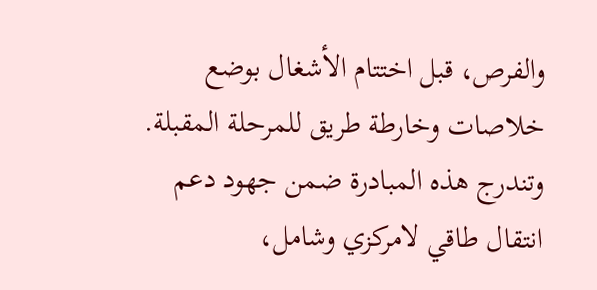والفرص، قبل اختتام الأشغال بوضع خلاصات وخارطة طريق للمرحلة المقبلة. وتندرج هذه المبادرة ضمن جهود دعم انتقال طاقي لامركزي وشامل،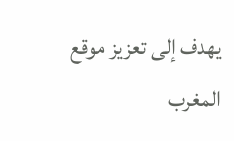يهدف إلى تعزيز موقع المغرب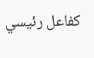كفاعل رئيسي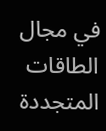في مجال الطاقات المتجددة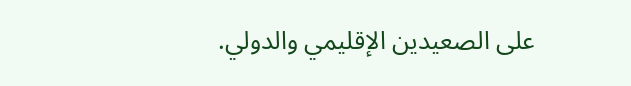على الصعيدين الإقليمي والدولي.